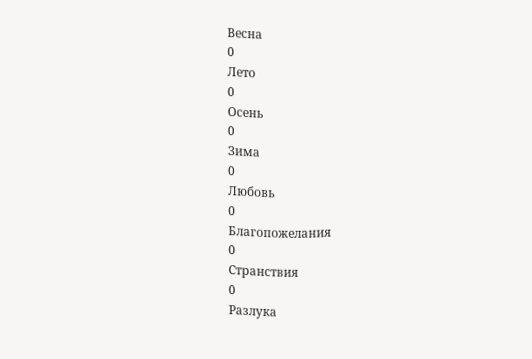Весна
0
Лето
0
Осень
0
Зима
0
Любовь
0
Благопожелания
0
Странствия
0
Разлука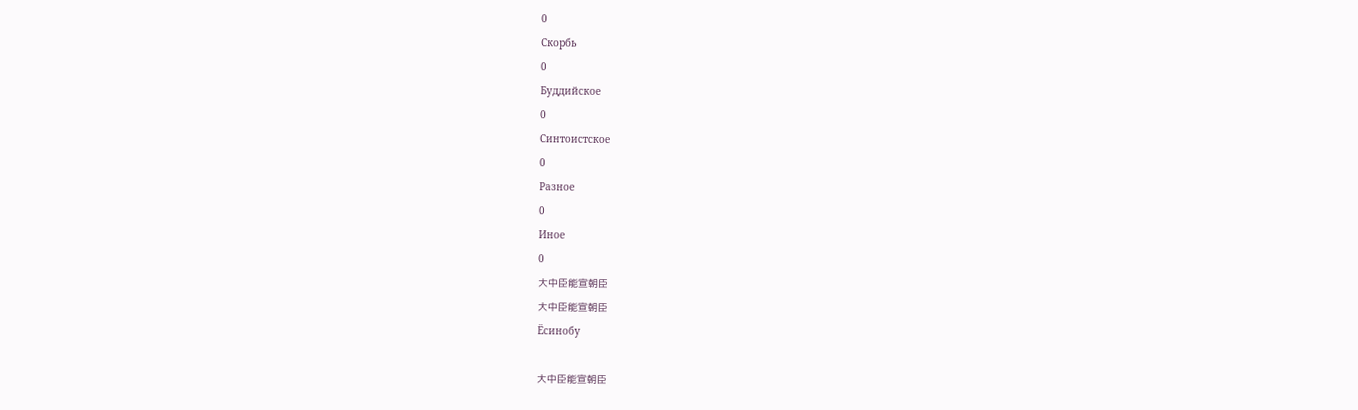0
Скорбь
0
Буддийское
0
Синтоистское
0
Разное
0
Иное
0
大中臣能宣朝臣
大中臣能宣朝臣
Ёсинобу

大中臣能宣朝臣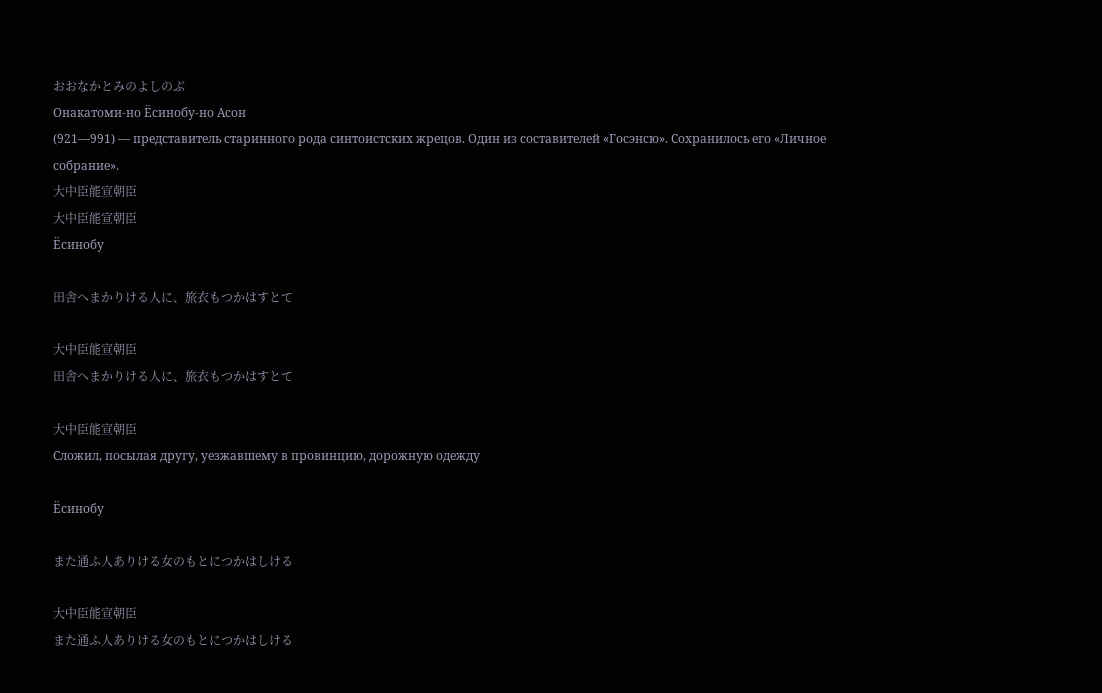おおなかとみのよしのぶ
Онакатоми-но Ёсинобу-но Асон
(921—991) — представитель старинного рода синтоистских жрецов. Один из составителей «Госэнсю». Сохранилось его «Личное собрание».
大中臣能宣朝臣
大中臣能宣朝臣
Ёсинобу

田舎へまかりける人に、旅衣もつかはすとて

大中臣能宣朝臣
田舎へまかりける人に、旅衣もつかはすとて

大中臣能宣朝臣
Сложил, посылая другу, уезжавшему в провинцию, дорожную одежду

Ёсинобу

また通ふ人ありける女のもとにつかはしける

大中臣能宣朝臣
また通ふ人ありける女のもとにつかはしける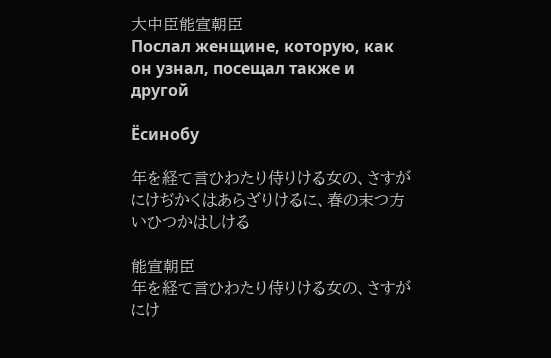大中臣能宣朝臣
Послал женщине, которую, как он узнал, посещал также и другой

Ёсинобу

年を経て言ひわたり侍りける女の、さすがにけぢかくはあらざりけるに、春の末つ方いひつかはしける

能宣朝臣
年を経て言ひわたり侍りける女の、さすがにけ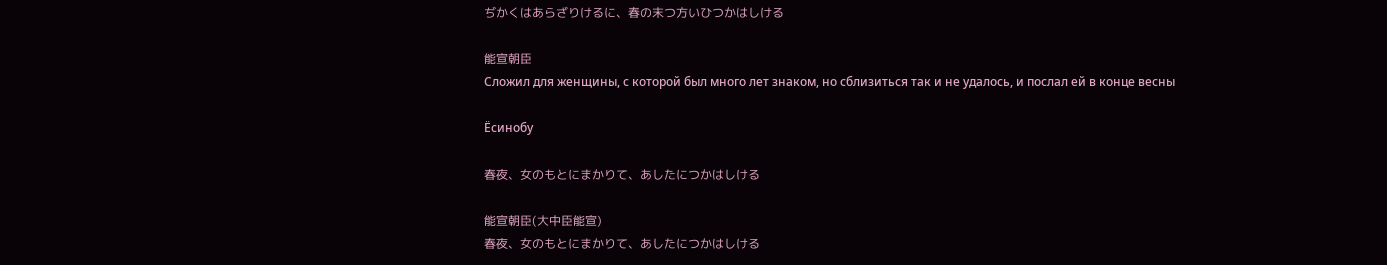ぢかくはあらざりけるに、春の末つ方いひつかはしける

能宣朝臣
Сложил для женщины, с которой был много лет знаком, но сблизиться так и не удалось, и послал ей в конце весны

Ёсинобу

春夜、女のもとにまかりて、あしたにつかはしける

能宣朝臣(大中臣能宣)
春夜、女のもとにまかりて、あしたにつかはしける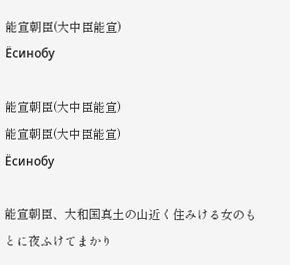能宣朝臣(大中臣能宣)
Ёсинобу

能宣朝臣(大中臣能宣)
能宣朝臣(大中臣能宣)
Ёсинобу

能宣朝臣、大和国真土の山近く住みける女のもとに夜ふけてまかり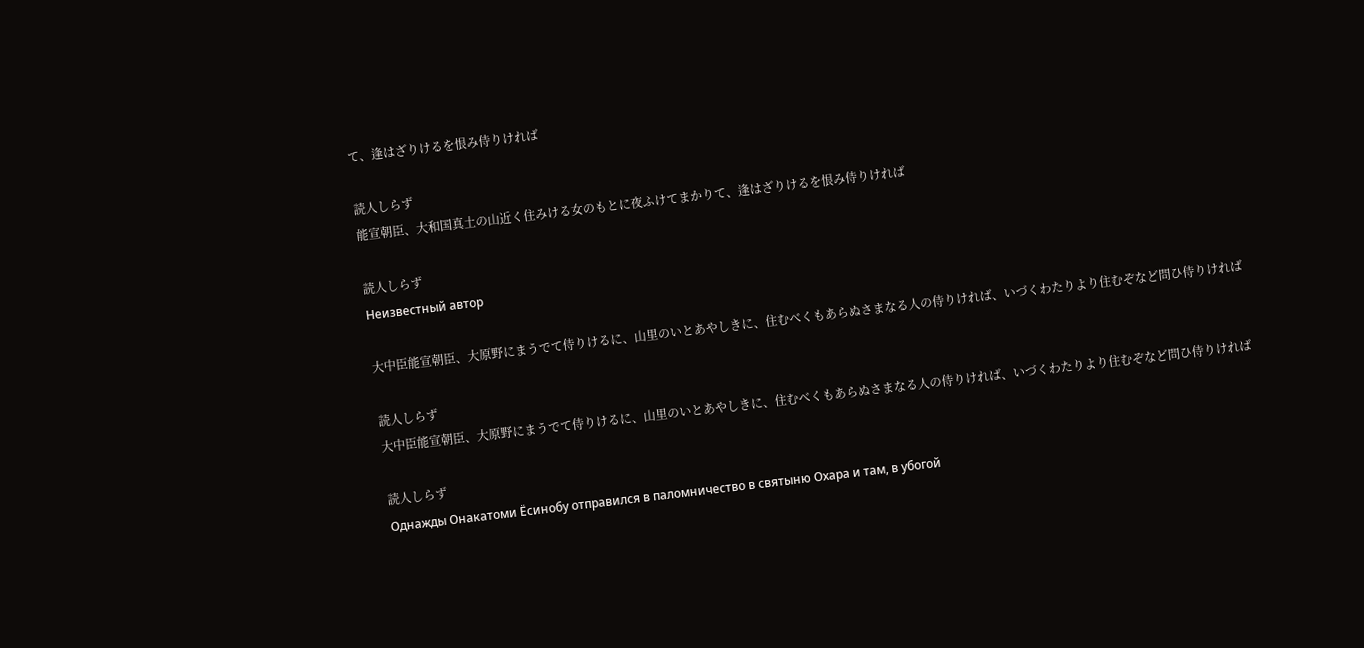て、逢はざりけるを恨み侍りければ

読人しらず
能宣朝臣、大和国真土の山近く住みける女のもとに夜ふけてまかりて、逢はざりけるを恨み侍りければ

読人しらず
Неизвестный автор

大中臣能宣朝臣、大原野にまうでて侍りけるに、山里のいとあやしきに、住むべくもあらぬさまなる人の侍りければ、いづくわたりより住むぞなど問ひ侍りければ

読人しらず
大中臣能宣朝臣、大原野にまうでて侍りけるに、山里のいとあやしきに、住むべくもあらぬさまなる人の侍りければ、いづくわたりより住むぞなど問ひ侍りければ

読人しらず
Однажды Онакатоми Ёсинобу отправился в паломничество в святыню Охара и там, в убогой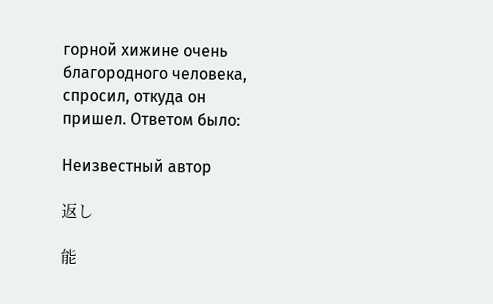горной хижине очень благородного человека, спросил, откуда он пришел. Ответом было:

Неизвестный автор

返し

能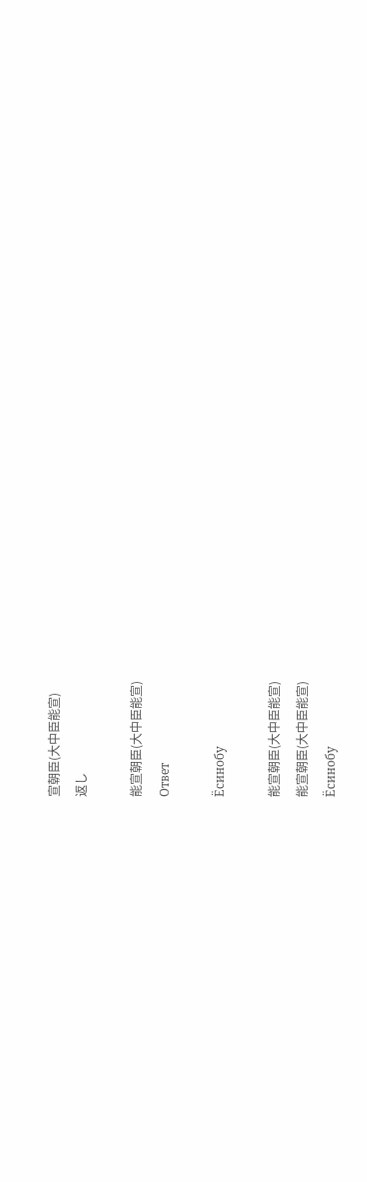宣朝臣(大中臣能宣)
返し

能宣朝臣(大中臣能宣)
Ответ

Ёсинобу

能宣朝臣(大中臣能宣)
能宣朝臣(大中臣能宣)
Ёсинобу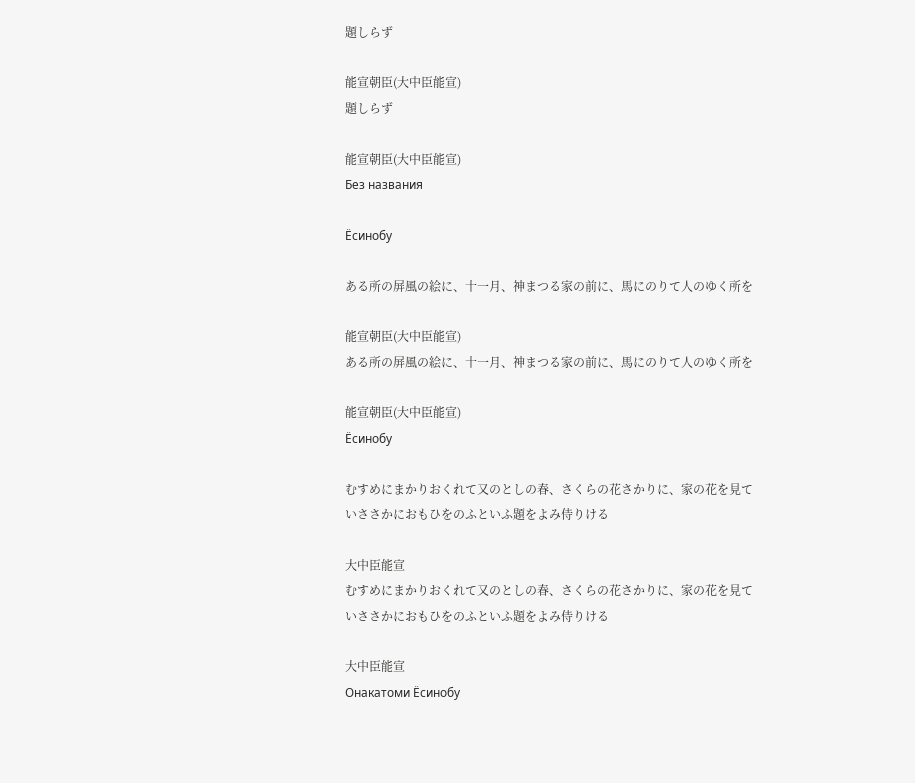題しらず

能宣朝臣(大中臣能宣)
題しらず

能宣朝臣(大中臣能宣)
Без названия

Ёсинобу

ある所の屏風の絵に、十一月、神まつる家の前に、馬にのりて人のゆく所を

能宣朝臣(大中臣能宣)
ある所の屏風の絵に、十一月、神まつる家の前に、馬にのりて人のゆく所を

能宣朝臣(大中臣能宣)
Ёсинобу

むすめにまかりおくれて又のとしの春、さくらの花さかりに、家の花を見ていささかにおもひをのふといふ題をよみ侍りける

大中臣能宣
むすめにまかりおくれて又のとしの春、さくらの花さかりに、家の花を見ていささかにおもひをのふといふ題をよみ侍りける

大中臣能宣
Онакатоми Ёсинобу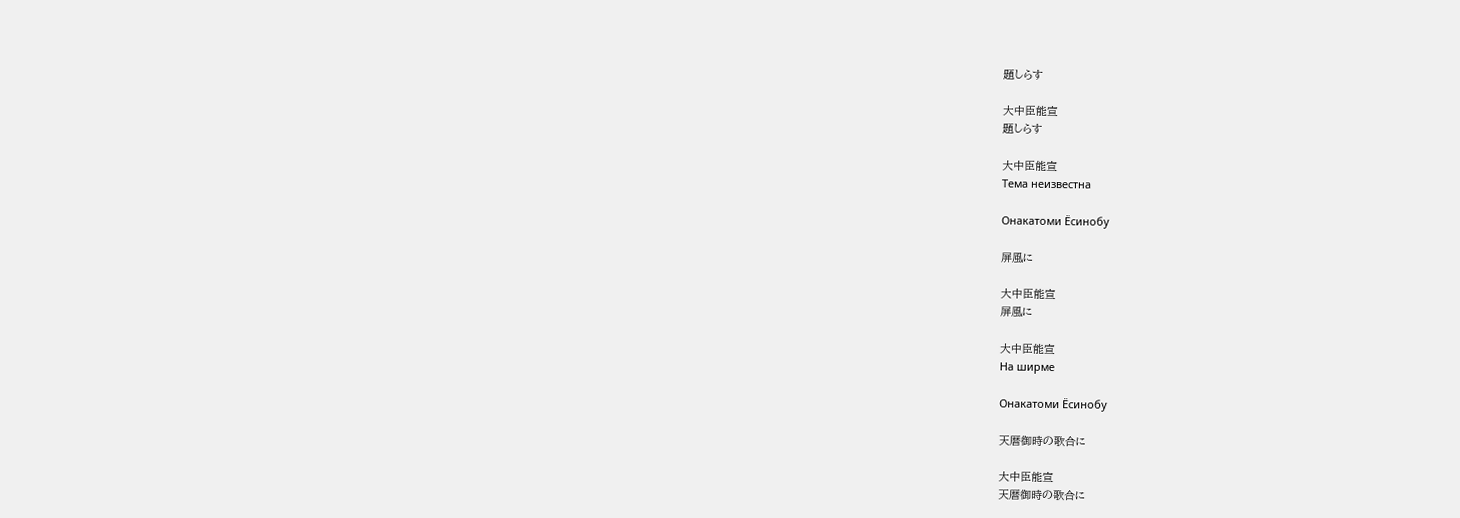題しらす

大中臣能宣
題しらす

大中臣能宣
Тема неизвестна

Онакатоми Ёсинобу

屏風に

大中臣能宣
屏風に

大中臣能宣
На ширме

Онакатоми Ёсинобу

天暦御時の歌合に

大中臣能宣
天暦御時の歌合に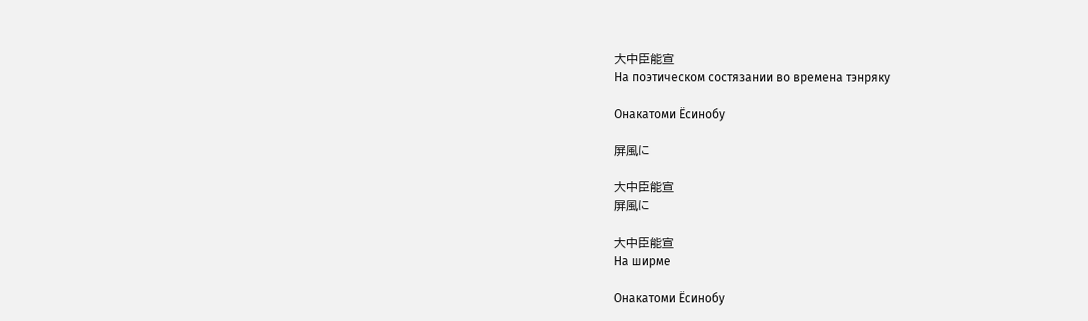大中臣能宣
На поэтическом состязании во времена тэнряку

Онакатоми Ёсинобу

屏風に

大中臣能宣
屏風に

大中臣能宣
На ширме

Онакатоми Ёсинобу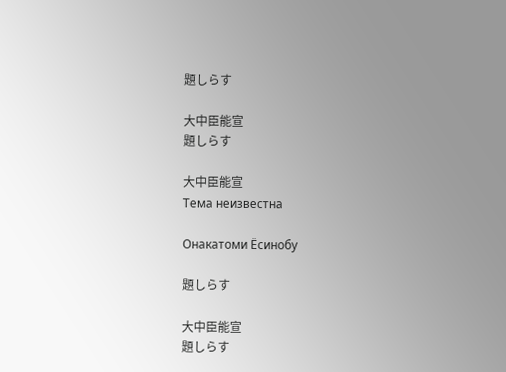題しらす

大中臣能宣
題しらす

大中臣能宣
Тема неизвестна

Онакатоми Ёсинобу

題しらす

大中臣能宣
題しらす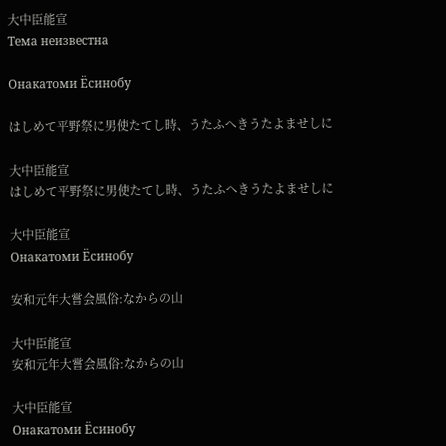大中臣能宣
Тема неизвестна

Онакатоми Ёсинобу

はしめて平野祭に男使たてし時、うたふへきうたよませしに

大中臣能宣
はしめて平野祭に男使たてし時、うたふへきうたよませしに

大中臣能宣
Онакатоми Ёсинобу

安和元年大嘗会風俗:なからの山

大中臣能宣
安和元年大嘗会風俗:なからの山

大中臣能宣
Онакатоми Ёсинобу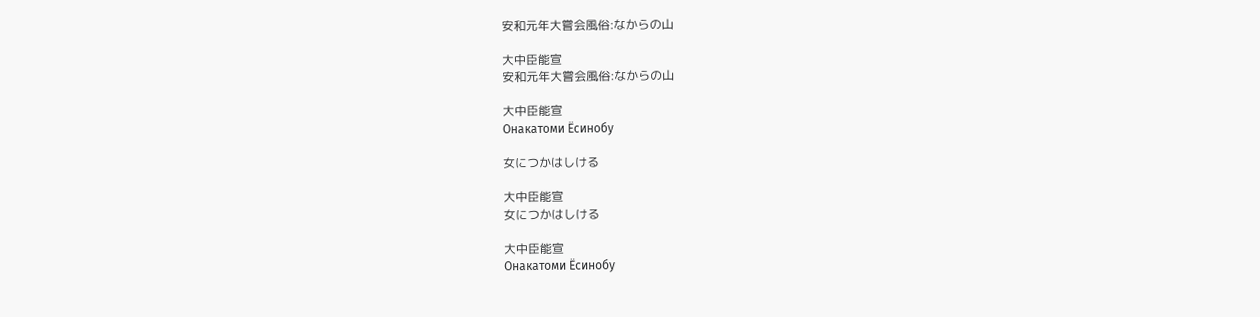安和元年大嘗会風俗:なからの山

大中臣能宣
安和元年大嘗会風俗:なからの山

大中臣能宣
Онакатоми Ёсинобу

女につかはしける

大中臣能宣
女につかはしける

大中臣能宣
Онакатоми Ёсинобу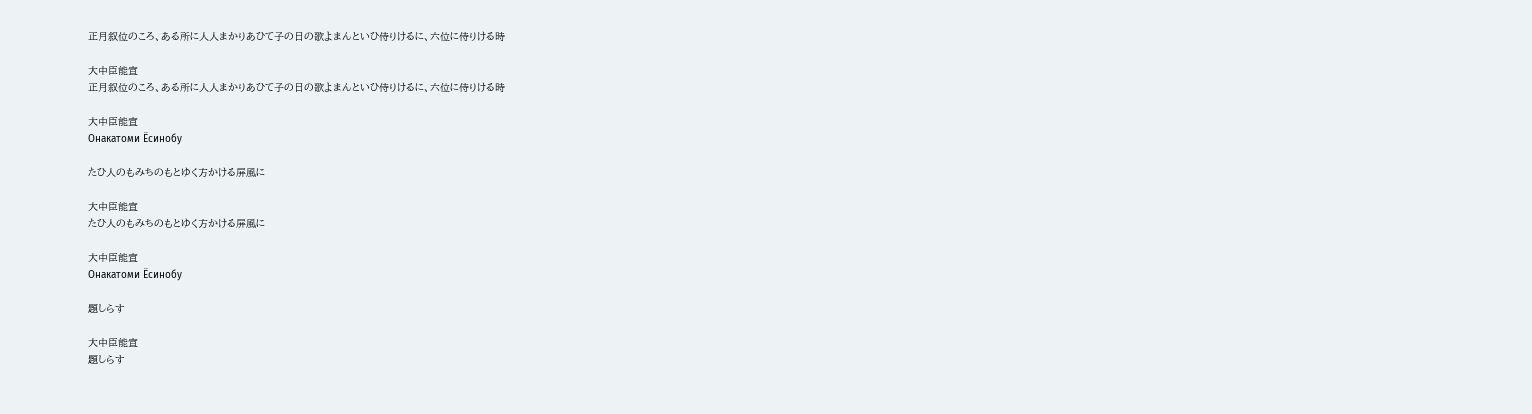正月叙位のころ、ある所に人人まかりあひて子の日の歌よまんといひ侍りけるに、六位に侍りける時

大中臣能宣
正月叙位のころ、ある所に人人まかりあひて子の日の歌よまんといひ侍りけるに、六位に侍りける時

大中臣能宣
Онакатоми Ёсинобу

たひ人のもみちのもとゆく方かける屏風に

大中臣能宣
たひ人のもみちのもとゆく方かける屏風に

大中臣能宣
Онакатоми Ёсинобу

題しらす

大中臣能宣
題しらす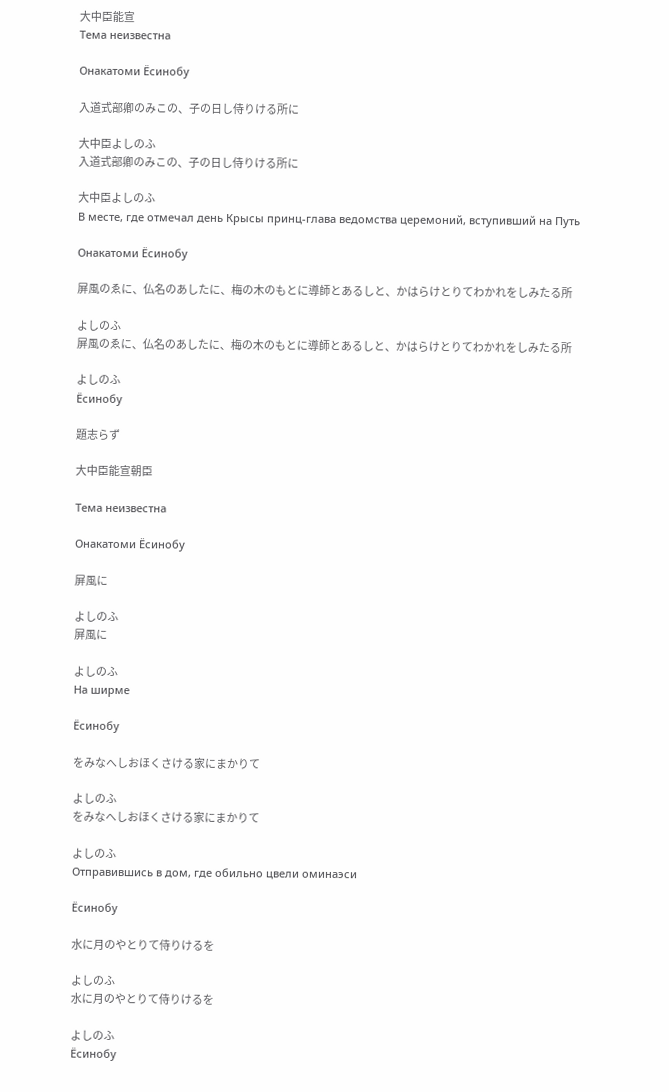大中臣能宣
Тема неизвестна

Онакатоми Ёсинобу

入道式部卿のみこの、子の日し侍りける所に

大中臣よしのふ
入道式部卿のみこの、子の日し侍りける所に

大中臣よしのふ
В месте, где отмечал день Крысы принц-глава ведомства церемоний, вступивший на Путь

Онакатоми Ёсинобу

屏風のゑに、仏名のあしたに、梅の木のもとに導師とあるしと、かはらけとりてわかれをしみたる所

よしのふ
屏風のゑに、仏名のあしたに、梅の木のもとに導師とあるしと、かはらけとりてわかれをしみたる所

よしのふ
Ёсинобу

題志らず

大中臣能宣朝臣

Тема неизвестна

Онакатоми Ёсинобу

屏風に

よしのふ
屏風に

よしのふ
На ширме

Ёсинобу

をみなへしおほくさける家にまかりて

よしのふ
をみなへしおほくさける家にまかりて

よしのふ
Отправившись в дом, где обильно цвели оминаэси

Ёсинобу

水に月のやとりて侍りけるを

よしのふ
水に月のやとりて侍りけるを

よしのふ
Ёсинобу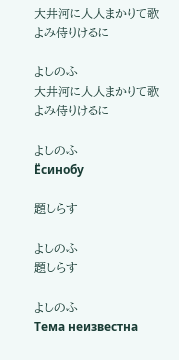大井河に人人まかりて歌よみ侍りけるに

よしのふ
大井河に人人まかりて歌よみ侍りけるに

よしのふ
Ёсинобу

題しらす

よしのふ
題しらす

よしのふ
Тема неизвестна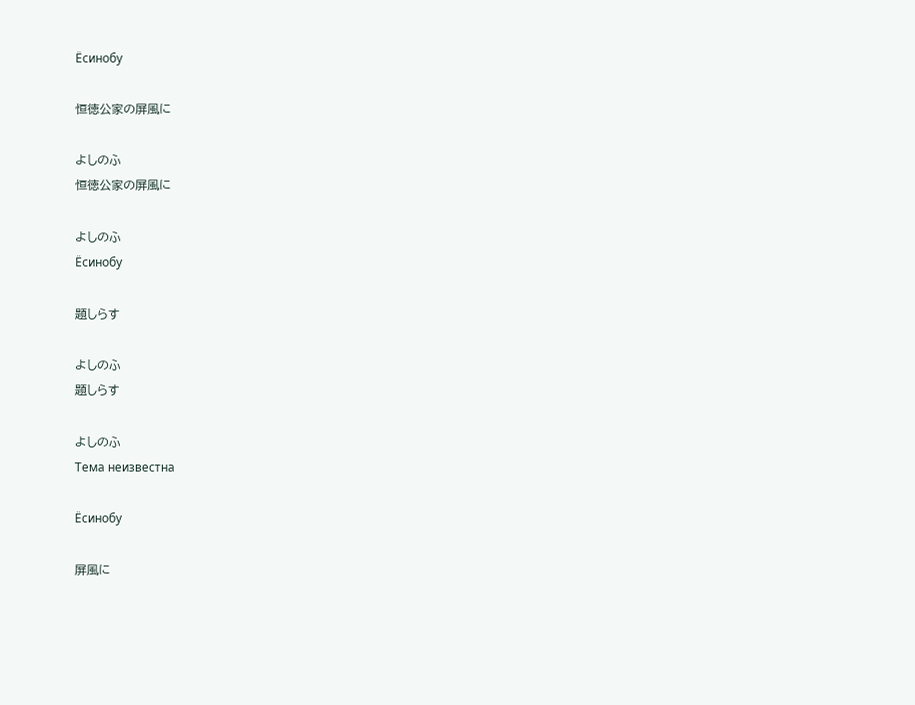Ёсинобу

恒徳公家の屏風に

よしのふ
恒徳公家の屏風に

よしのふ
Ёсинобу

題しらす

よしのふ
題しらす

よしのふ
Тема неизвестна

Ёсинобу

屏風に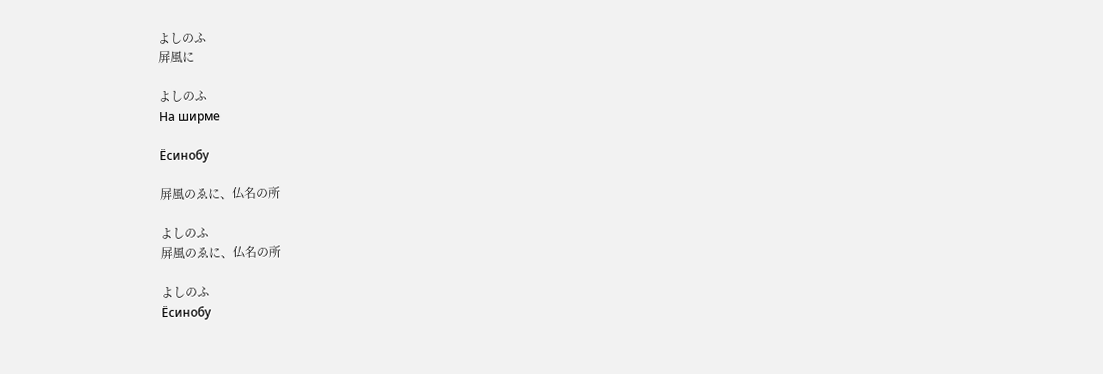よしのふ
屏風に

よしのふ
На ширме

Ёсинобу

屏風のゑに、仏名の所

よしのふ
屏風のゑに、仏名の所

よしのふ
Ёсинобу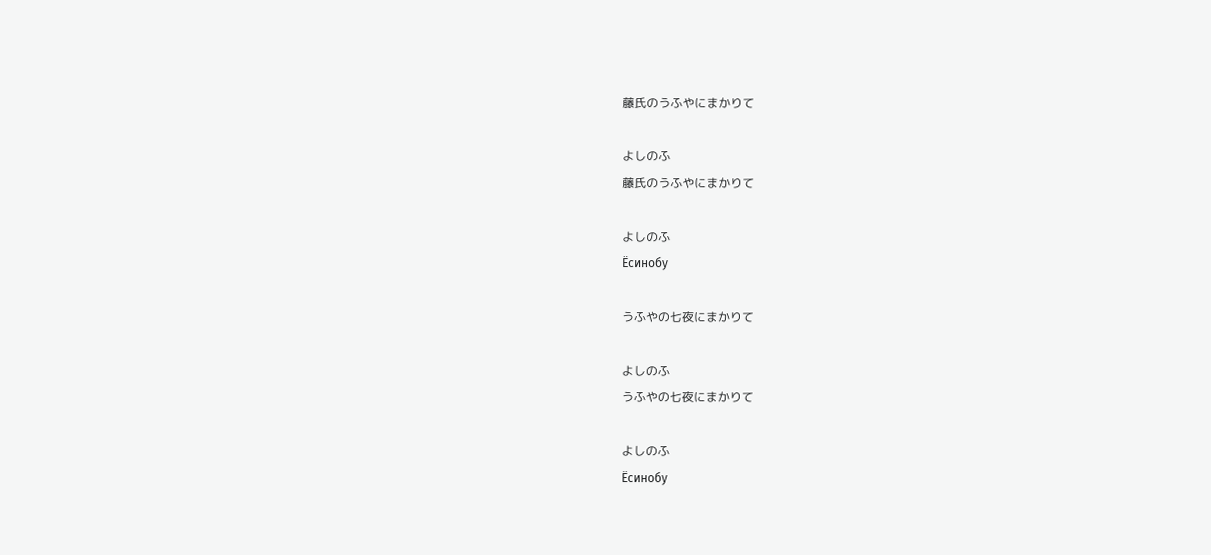藤氏のうふやにまかりて

よしのふ
藤氏のうふやにまかりて

よしのふ
Ёсинобу

うふやの七夜にまかりて

よしのふ
うふやの七夜にまかりて

よしのふ
Ёсинобу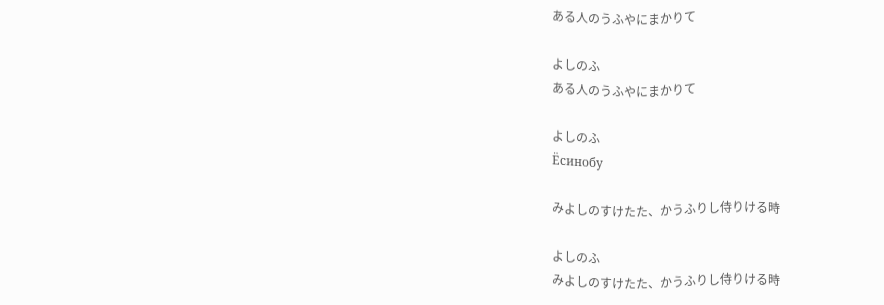ある人のうふやにまかりて

よしのふ
ある人のうふやにまかりて

よしのふ
Ёсинобу

みよしのすけたた、かうふりし侍りける時

よしのふ
みよしのすけたた、かうふりし侍りける時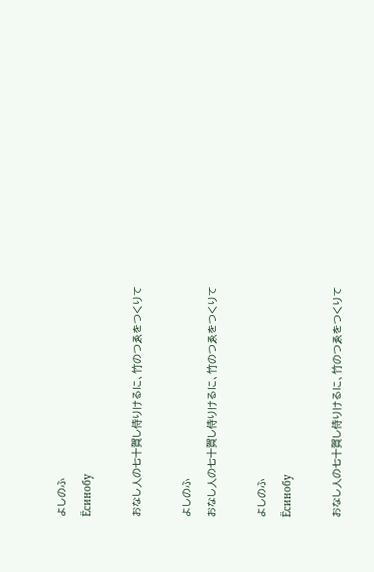よしのふ
Ёсинобу

おなし人の七十賀し侍りけるに、竹のつゑをつくりて

よしのふ
おなし人の七十賀し侍りけるに、竹のつゑをつくりて

よしのふ
Ёсинобу

おなし人の七十賀し侍りけるに、竹のつゑをつくりて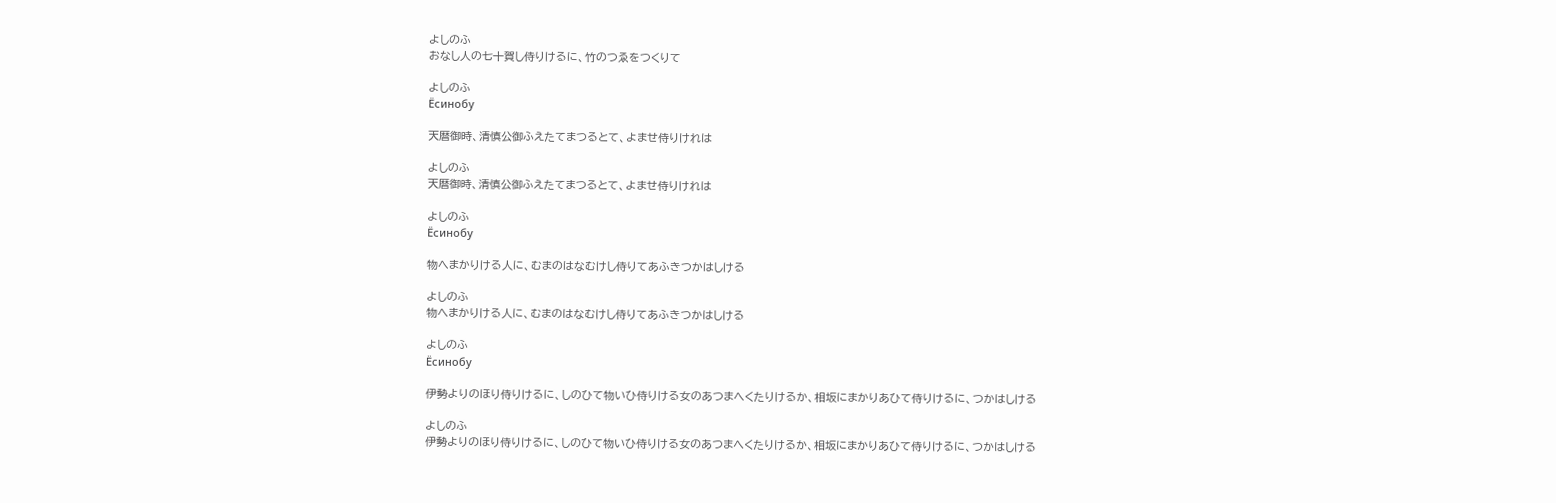よしのふ
おなし人の七十賀し侍りけるに、竹のつゑをつくりて

よしのふ
Ёсинобу

天暦御時、清慎公御ふえたてまつるとて、よませ侍りけれは

よしのふ
天暦御時、清慎公御ふえたてまつるとて、よませ侍りけれは

よしのふ
Ёсинобу

物へまかりける人に、むまのはなむけし侍りてあふきつかはしける

よしのふ
物へまかりける人に、むまのはなむけし侍りてあふきつかはしける

よしのふ
Ёсинобу

伊勢よりのほり侍りけるに、しのひて物いひ侍りける女のあつまへくたりけるか、相坂にまかりあひて侍りけるに、つかはしける

よしのふ
伊勢よりのほり侍りけるに、しのひて物いひ侍りける女のあつまへくたりけるか、相坂にまかりあひて侍りけるに、つかはしける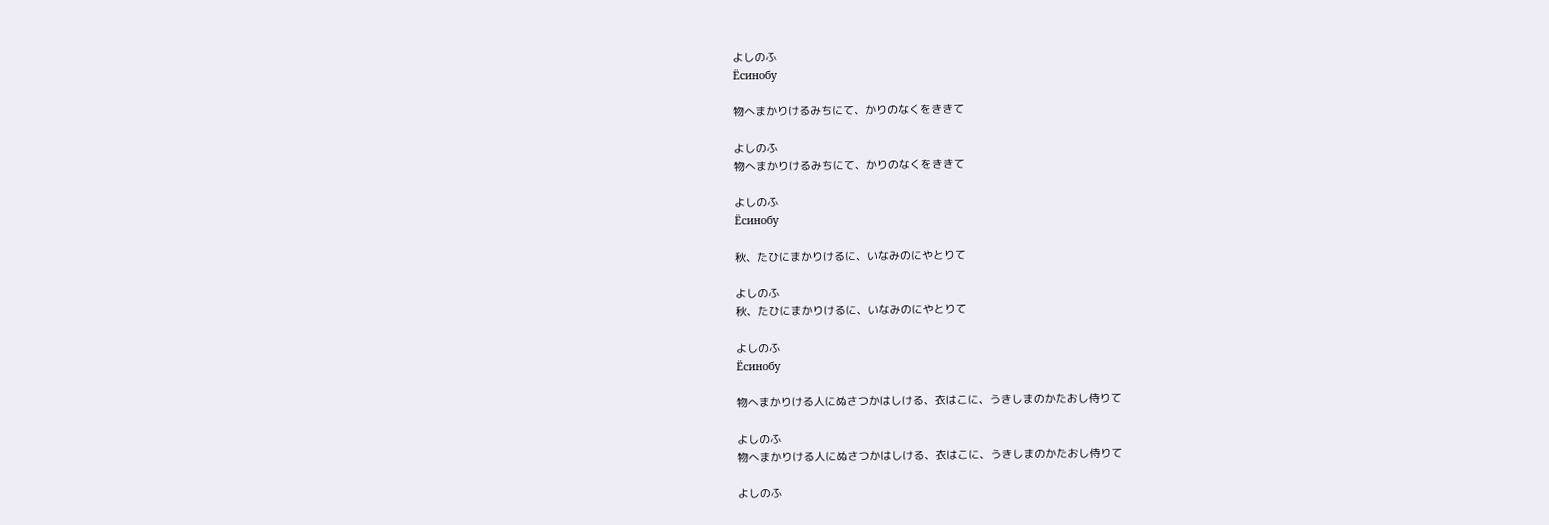よしのふ
Ёсинобу

物へまかりけるみちにて、かりのなくをききて

よしのふ
物へまかりけるみちにて、かりのなくをききて

よしのふ
Ёсинобу

秋、たひにまかりけるに、いなみのにやとりて

よしのふ
秋、たひにまかりけるに、いなみのにやとりて

よしのふ
Ёсинобу

物へまかりける人にぬさつかはしける、衣はこに、うきしまのかたおし侍りて

よしのふ
物へまかりける人にぬさつかはしける、衣はこに、うきしまのかたおし侍りて

よしのふ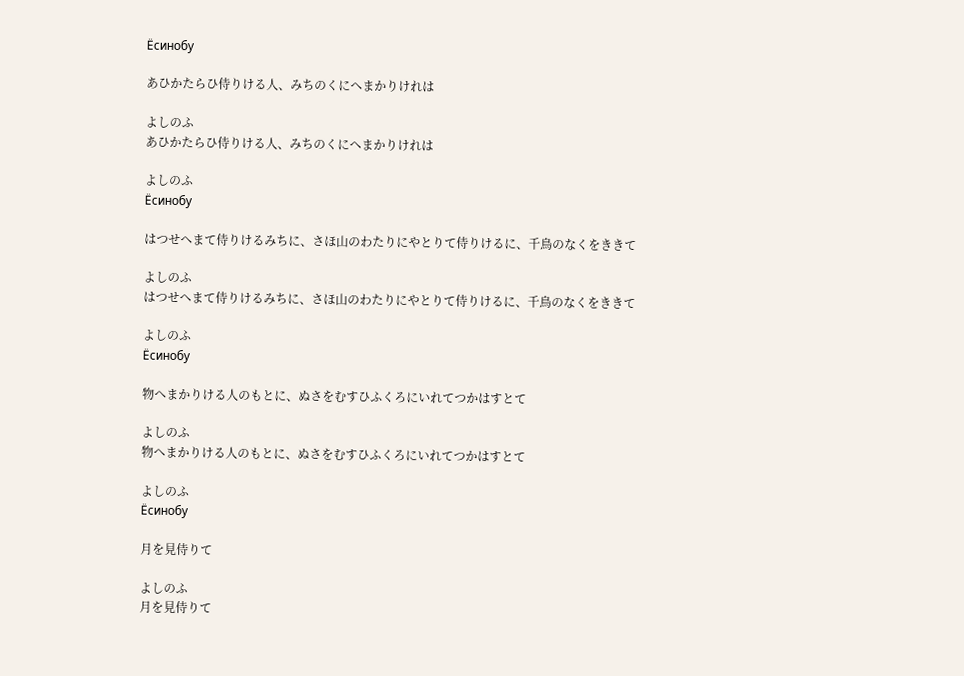Ёсинобу

あひかたらひ侍りける人、みちのくにへまかりけれは

よしのふ
あひかたらひ侍りける人、みちのくにへまかりけれは

よしのふ
Ёсинобу

はつせへまて侍りけるみちに、さほ山のわたりにやとりて侍りけるに、千鳥のなくをききて

よしのふ
はつせへまて侍りけるみちに、さほ山のわたりにやとりて侍りけるに、千鳥のなくをききて

よしのふ
Ёсинобу

物へまかりける人のもとに、ぬさをむすひふくろにいれてつかはすとて

よしのふ
物へまかりける人のもとに、ぬさをむすひふくろにいれてつかはすとて

よしのふ
Ёсинобу

月を見侍りて

よしのふ
月を見侍りて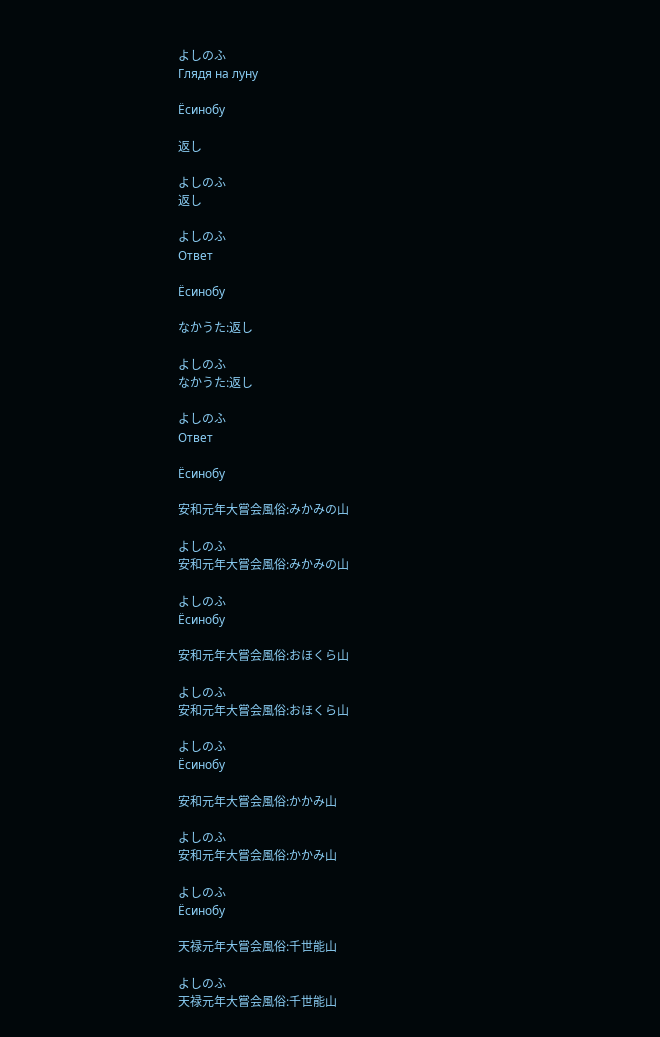よしのふ
Глядя на луну

Ёсинобу

返し

よしのふ
返し

よしのふ
Ответ

Ёсинобу

なかうた:返し

よしのふ
なかうた:返し

よしのふ
Ответ

Ёсинобу

安和元年大嘗会風俗:みかみの山

よしのふ
安和元年大嘗会風俗:みかみの山

よしのふ
Ёсинобу

安和元年大嘗会風俗:おほくら山

よしのふ
安和元年大嘗会風俗:おほくら山

よしのふ
Ёсинобу

安和元年大嘗会風俗:かかみ山

よしのふ
安和元年大嘗会風俗:かかみ山

よしのふ
Ёсинобу

天禄元年大嘗会風俗:千世能山

よしのふ
天禄元年大嘗会風俗:千世能山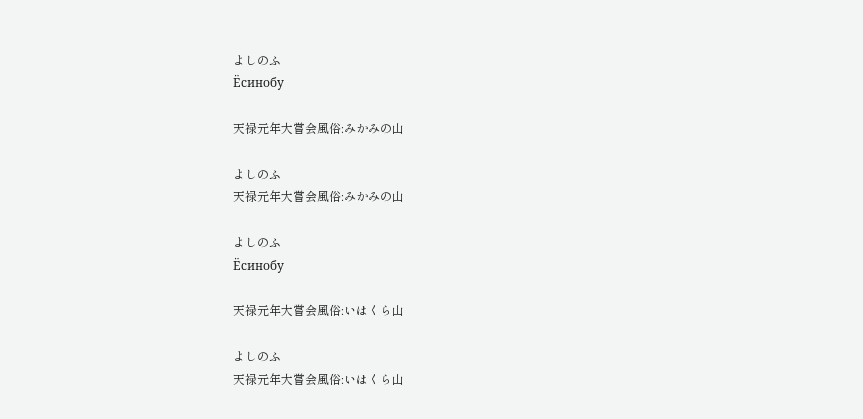よしのふ
Ёсинобу

天禄元年大嘗会風俗:みかみの山

よしのふ
天禄元年大嘗会風俗:みかみの山

よしのふ
Ёсинобу

天禄元年大嘗会風俗:いはくら山

よしのふ
天禄元年大嘗会風俗:いはくら山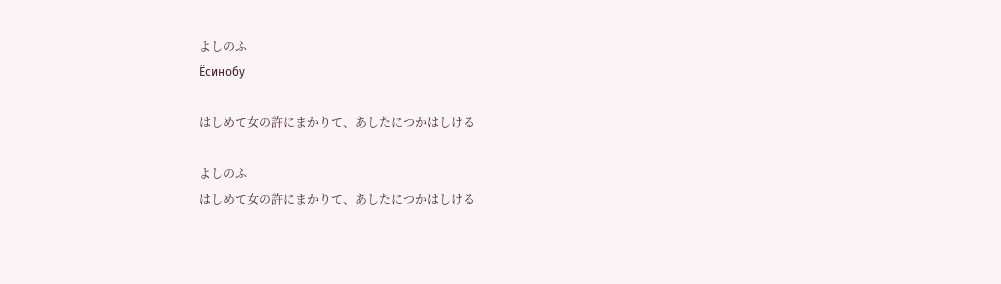よしのふ
Ёсинобу

はしめて女の許にまかりて、あしたにつかはしける

よしのふ
はしめて女の許にまかりて、あしたにつかはしける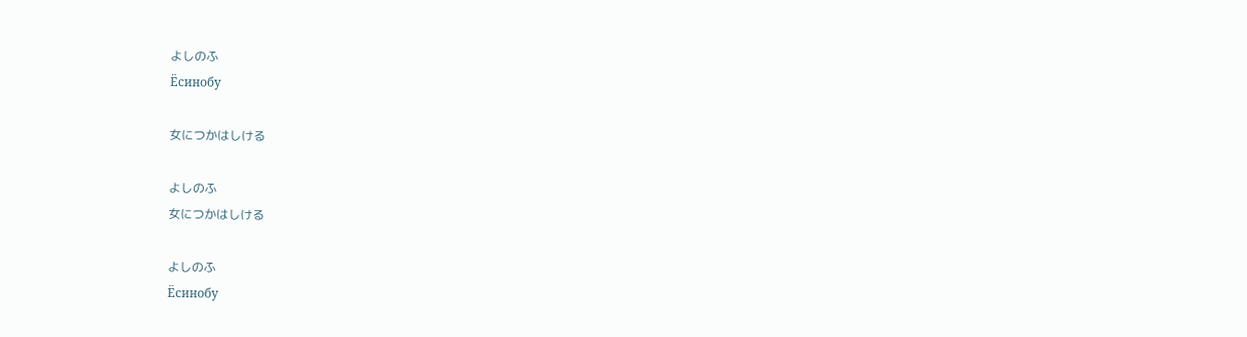よしのふ
Ёсинобу

女につかはしける

よしのふ
女につかはしける

よしのふ
Ёсинобу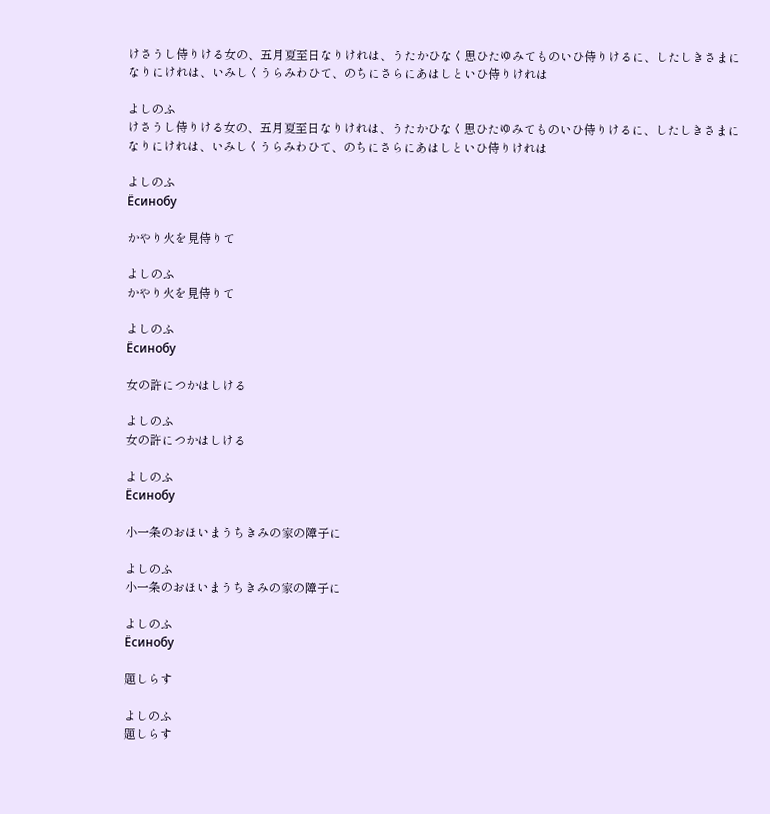けさうし侍りける女の、五月夏至日なりけれは、うたかひなく思ひたゆみてものいひ侍りけるに、したしきさまになりにけれは、いみしくうらみわひて、のちにさらにあはしといひ侍りけれは

よしのふ
けさうし侍りける女の、五月夏至日なりけれは、うたかひなく思ひたゆみてものいひ侍りけるに、したしきさまになりにけれは、いみしくうらみわひて、のちにさらにあはしといひ侍りけれは

よしのふ
Ёсинобу

かやり火を見侍りて

よしのふ
かやり火を見侍りて

よしのふ
Ёсинобу

女の許につかはしける

よしのふ
女の許につかはしける

よしのふ
Ёсинобу

小一条のおほいまうちきみの家の障子に

よしのふ
小一条のおほいまうちきみの家の障子に

よしのふ
Ёсинобу

題しらす

よしのふ
題しらす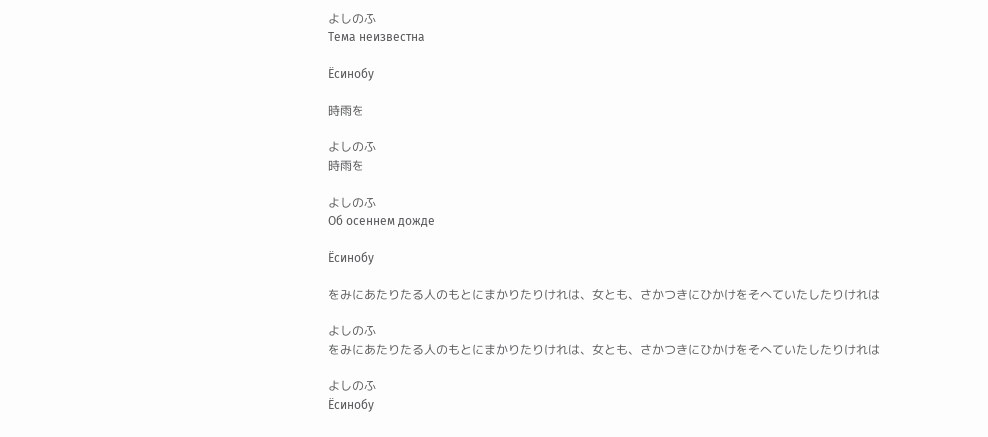よしのふ
Тема неизвестна

Ёсинобу

時雨を

よしのふ
時雨を

よしのふ
Об осеннем дожде

Ёсинобу

をみにあたりたる人のもとにまかりたりけれは、女とも、さかつきにひかけをそへていたしたりけれは

よしのふ
をみにあたりたる人のもとにまかりたりけれは、女とも、さかつきにひかけをそへていたしたりけれは

よしのふ
Ёсинобу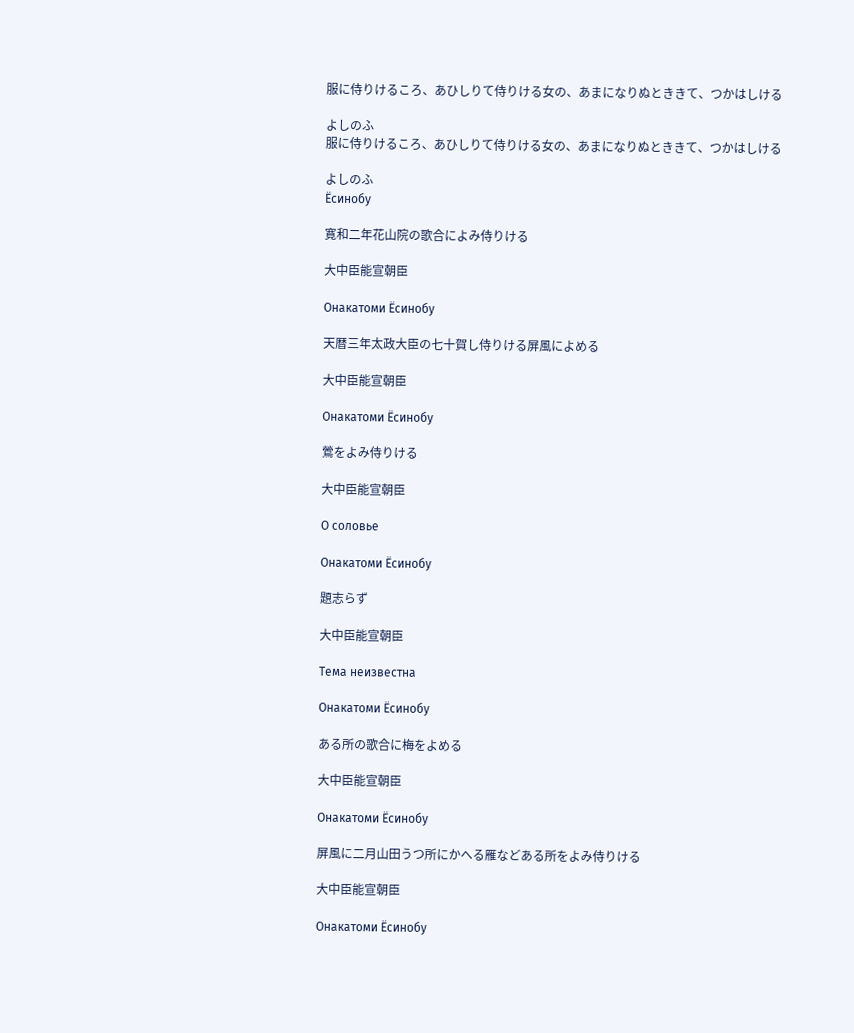服に侍りけるころ、あひしりて侍りける女の、あまになりぬとききて、つかはしける

よしのふ
服に侍りけるころ、あひしりて侍りける女の、あまになりぬとききて、つかはしける

よしのふ
Ёсинобу

寛和二年花山院の歌合によみ侍りける

大中臣能宣朝臣

Онакатоми Ёсинобу

天暦三年太政大臣の七十賀し侍りける屏風によめる

大中臣能宣朝臣

Онакатоми Ёсинобу

鶯をよみ侍りける

大中臣能宣朝臣

О соловье

Онакатоми Ёсинобу

題志らず

大中臣能宣朝臣

Тема неизвестна

Онакатоми Ёсинобу

ある所の歌合に梅をよめる

大中臣能宣朝臣

Онакатоми Ёсинобу

屏風に二月山田うつ所にかへる雁などある所をよみ侍りける

大中臣能宣朝臣

Онакатоми Ёсинобу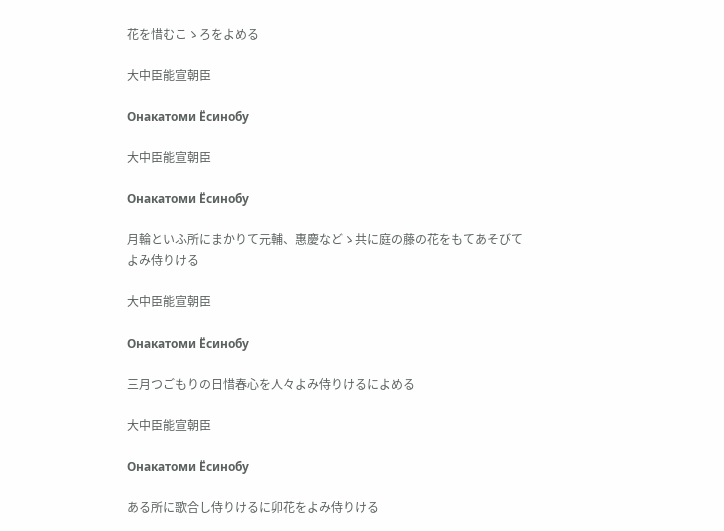花を惜むこゝろをよめる

大中臣能宣朝臣

Онакатоми Ёсинобу

大中臣能宣朝臣

Онакатоми Ёсинобу

月輪といふ所にまかりて元輔、惠慶などゝ共に庭の藤の花をもてあそびてよみ侍りける

大中臣能宣朝臣

Онакатоми Ёсинобу

三月つごもりの日惜春心を人々よみ侍りけるによめる

大中臣能宣朝臣

Онакатоми Ёсинобу

ある所に歌合し侍りけるに卯花をよみ侍りける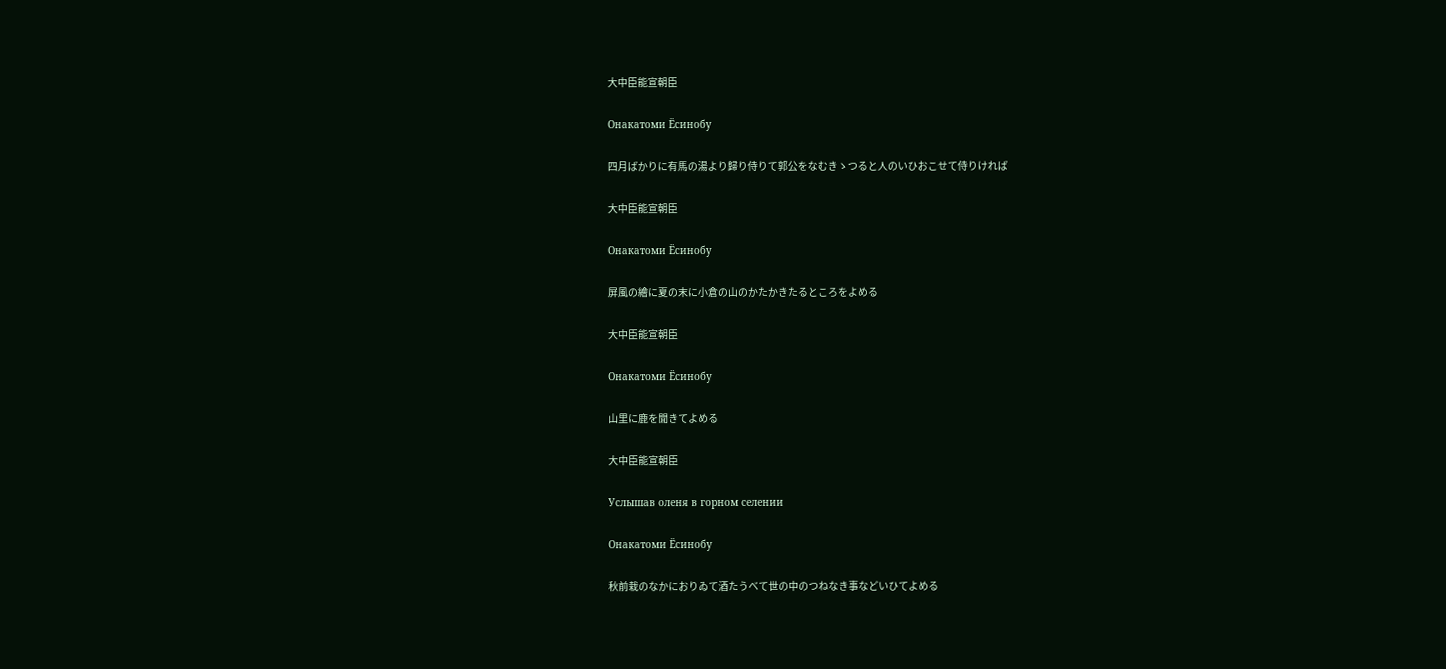大中臣能宣朝臣

Онакатоми Ёсинобу

四月ばかりに有馬の湯より歸り侍りて郭公をなむきゝつると人のいひおこせて侍りければ

大中臣能宣朝臣

Онакатоми Ёсинобу

屏風の繪に夏の末に小倉の山のかたかきたるところをよめる

大中臣能宣朝臣

Онакатоми Ёсинобу

山里に鹿を聞きてよめる

大中臣能宣朝臣

Услышав оленя в горном селении

Онакатоми Ёсинобу

秋前栽のなかにおりゐて酒たうべて世の中のつねなき事などいひてよめる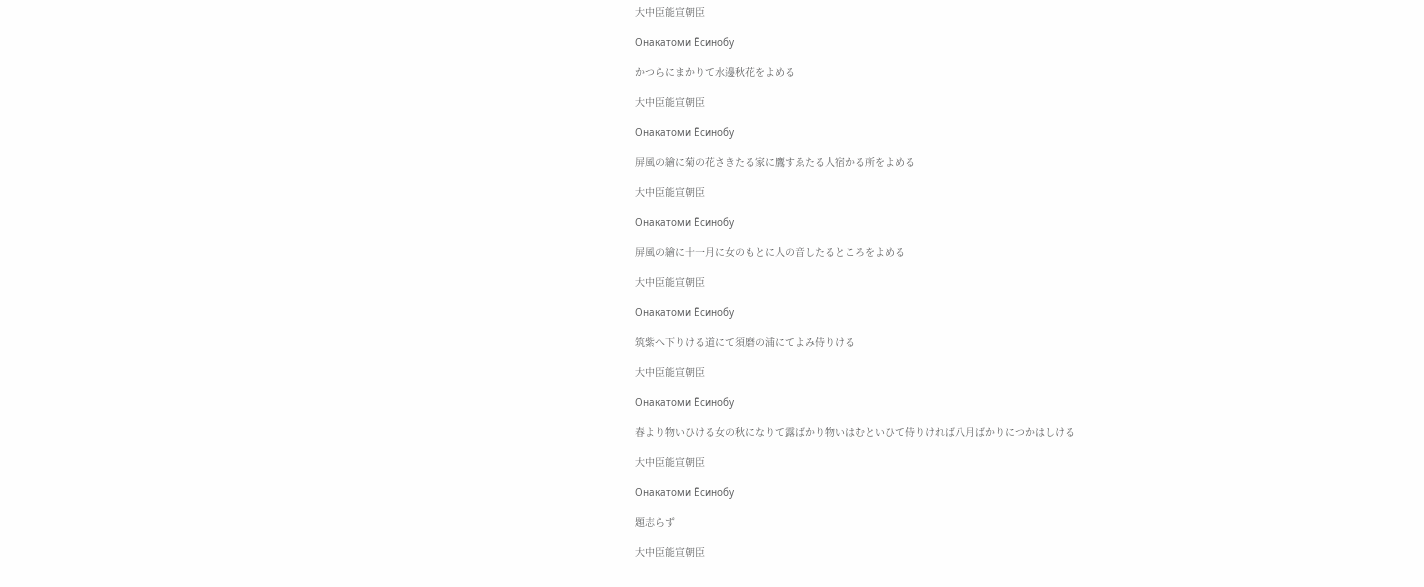大中臣能宣朝臣

Онакатоми Ёсинобу

かつらにまかりて水邊秋花をよめる

大中臣能宣朝臣

Онакатоми Ёсинобу

屏風の繪に菊の花さきたる家に鷹すゑたる人宿かる所をよめる

大中臣能宣朝臣

Онакатоми Ёсинобу

屏風の繪に十一月に女のもとに人の音したるところをよめる

大中臣能宣朝臣

Онакатоми Ёсинобу

筑紫へ下りける道にて須磨の浦にてよみ侍りける

大中臣能宣朝臣

Онакатоми Ёсинобу

春より物いひける女の秋になりて露ばかり物いはむといひて侍りければ八月ばかりにつかはしける

大中臣能宣朝臣

Онакатоми Ёсинобу

題志らず

大中臣能宣朝臣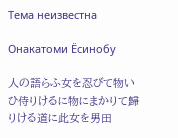Тема неизвестна

Онакатоми Ёсинобу

人の語らふ女を忍びて物いひ侍りけるに物にまかりて歸りける道に此女を男田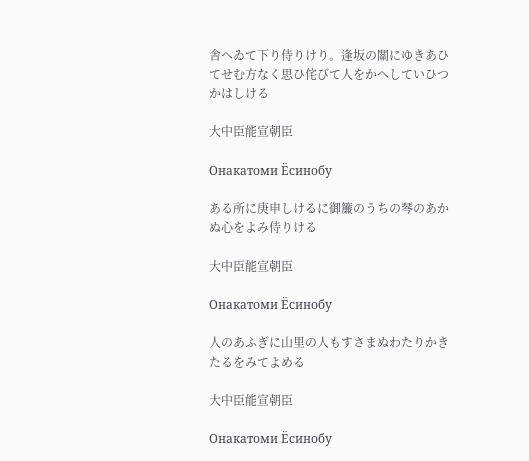舎へゐて下り侍りけり。逢坂の關にゆきあひてせむ方なく思ひ侘びて人をかへしていひつかはしける

大中臣能宣朝臣

Онакатоми Ёсинобу

ある所に庚申しけるに御簾のうちの琴のあかぬ心をよみ侍りける

大中臣能宣朝臣

Онакатоми Ёсинобу

人のあふぎに山里の人もすさまぬわたりかきたるをみてよめる

大中臣能宣朝臣

Онакатоми Ёсинобу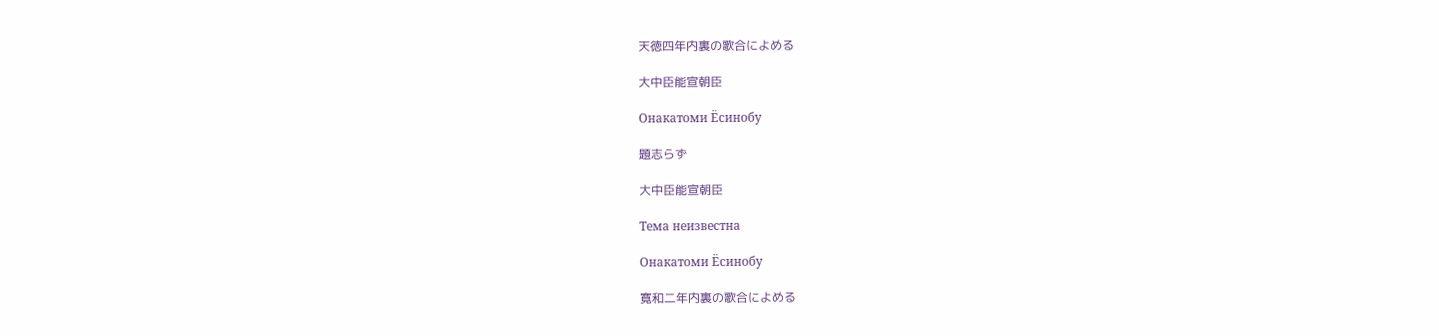天徳四年内裏の歌合によめる

大中臣能宣朝臣

Онакатоми Ёсинобу

題志らず

大中臣能宣朝臣

Тема неизвестна

Онакатоми Ёсинобу

寛和二年内裏の歌合によめる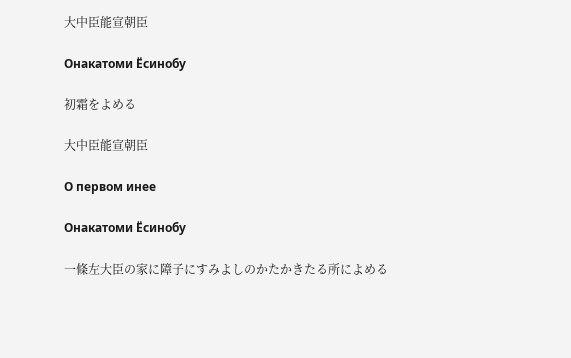大中臣能宣朝臣

Онакатоми Ёсинобу

初霜をよめる

大中臣能宣朝臣

О первом инее

Онакатоми Ёсинобу

一條左大臣の家に障子にすみよしのかたかきたる所によめる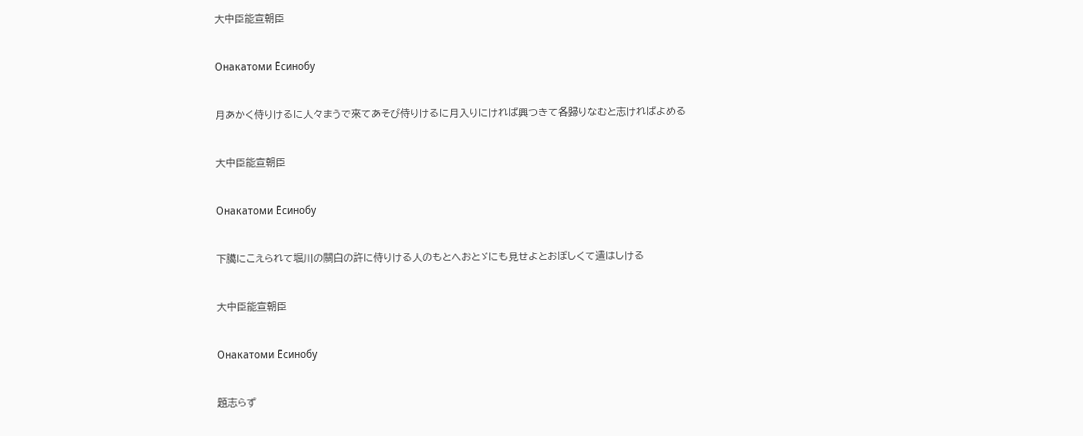大中臣能宣朝臣

Онакатоми Ёсинобу

月あかく侍りけるに人々まうで來てあそび侍りけるに月入りにければ興つきて各歸りなむと志ければよめる

大中臣能宣朝臣

Онакатоми Ёсинобу

下臈にこえられて堀川の關白の許に侍りける人のもとへおとゞにも見せよとおぼしくて遣はしける

大中臣能宣朝臣

Онакатоми Ёсинобу

題志らず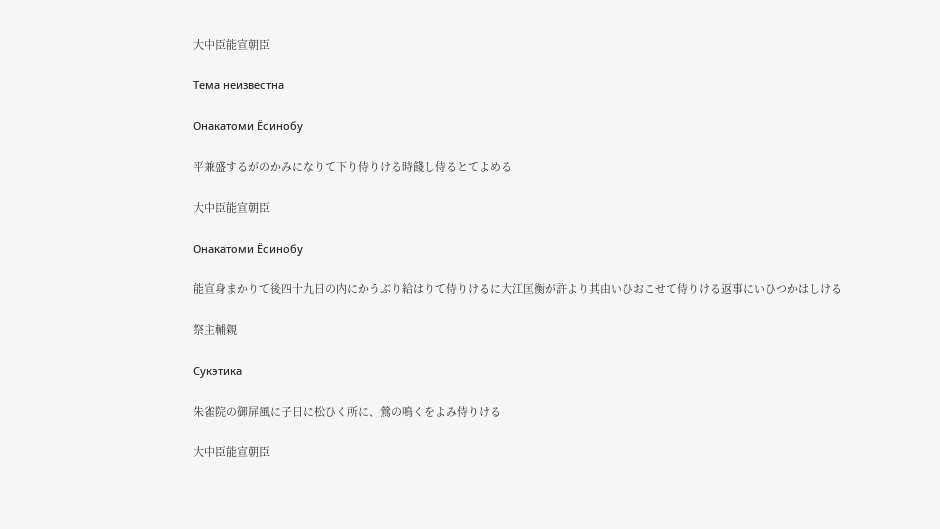大中臣能宣朝臣

Тема неизвестна

Онакатоми Ёсинобу

平兼盛するがのかみになりて下り侍りける時餞し侍るとてよめる

大中臣能宣朝臣

Онакатоми Ёсинобу

能宣身まかりて後四十九日の内にかうぶり給はりて侍りけるに大江匡衡が許より其由いひおこせて侍りける返事にいひつかはしける

祭主輔親

Сукэтика

朱雀院の御屏風に子日に松ひく所に、鶯の鳴くをよみ侍りける

大中臣能宣朝臣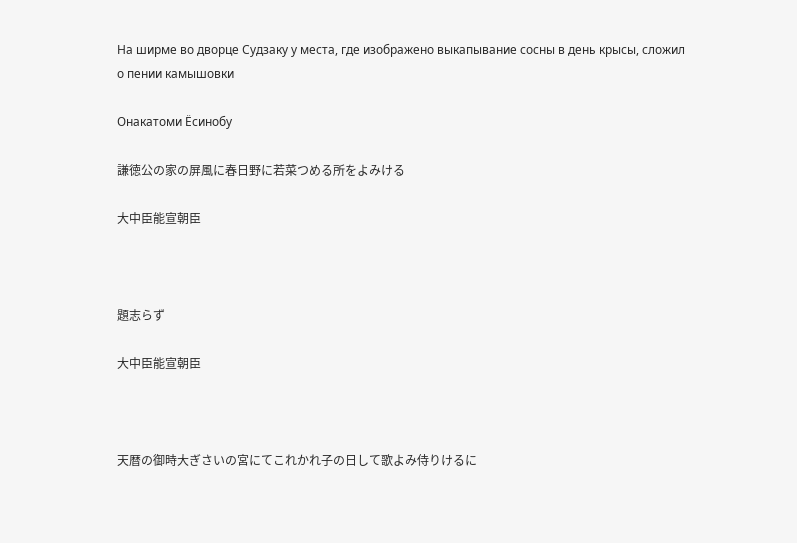На ширме во дворце Судзаку у места, где изображено выкапывание сосны в день крысы, сложил о пении камышовки

Онакатоми Ёсинобу

謙徳公の家の屏風に春日野に若菜つめる所をよみける

大中臣能宣朝臣



題志らず

大中臣能宣朝臣



天暦の御時大ぎさいの宮にてこれかれ子の日して歌よみ侍りけるに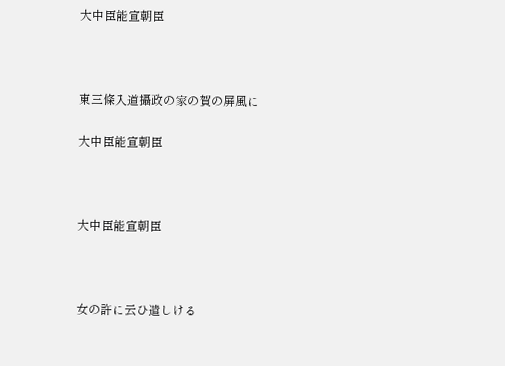大中臣能宣朝臣



東三條入道攝政の家の賀の屏風に

大中臣能宣朝臣



大中臣能宣朝臣



女の許に云ひ遣しける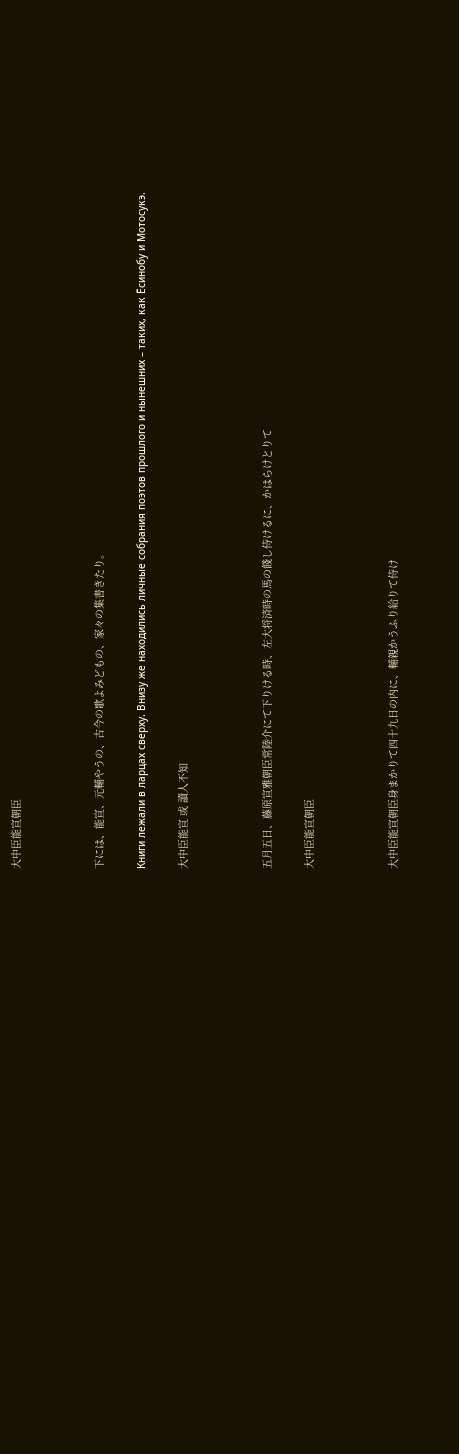大中臣能宣朝臣



下には、能宣、元輔やうの、古今の歌よみどもの、家々の集書きたり。

Книги лежали в ларцах сверху. Внизу же находились личные собрания поэтов прошлого и нынешних – таких, как Ёсинобу и Мотосукэ.

大中臣能宣 或 讀人不知



五月五日、藤原宣雅朝臣常陸介にて下りける時、左大将済時の馬の餞し侍けるに、かはらけとりて

大中臣能宣朝臣



大中臣能宣朝臣身まかりて四十九日の内に、輔親かうふり給りて侍け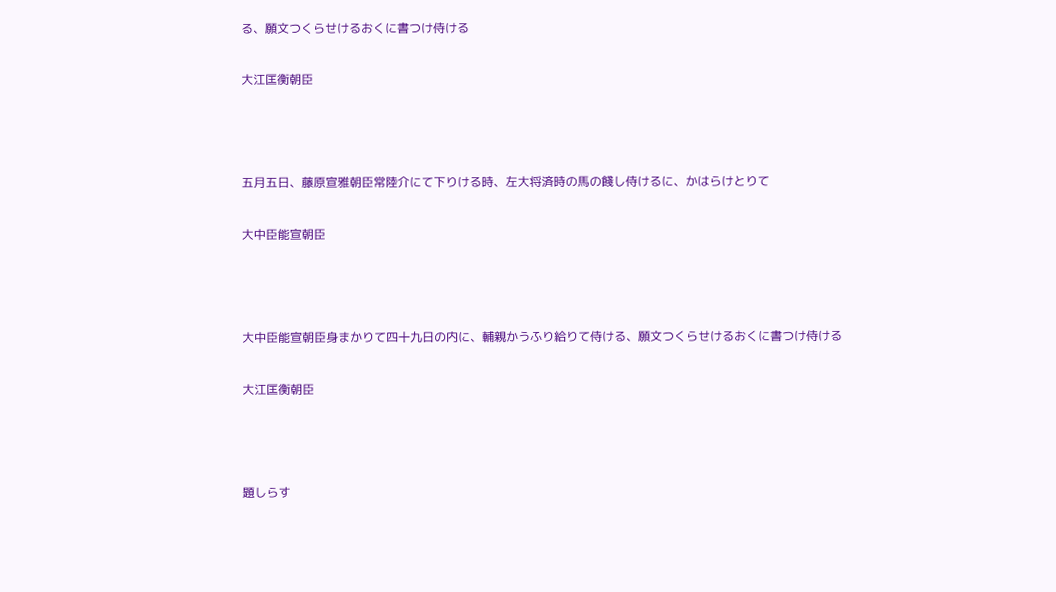る、願文つくらせけるおくに書つけ侍ける

大江匡衡朝臣



五月五日、藤原宣雅朝臣常陸介にて下りける時、左大将済時の馬の餞し侍けるに、かはらけとりて

大中臣能宣朝臣



大中臣能宣朝臣身まかりて四十九日の内に、輔親かうふり給りて侍ける、願文つくらせけるおくに書つけ侍ける

大江匡衡朝臣



題しらす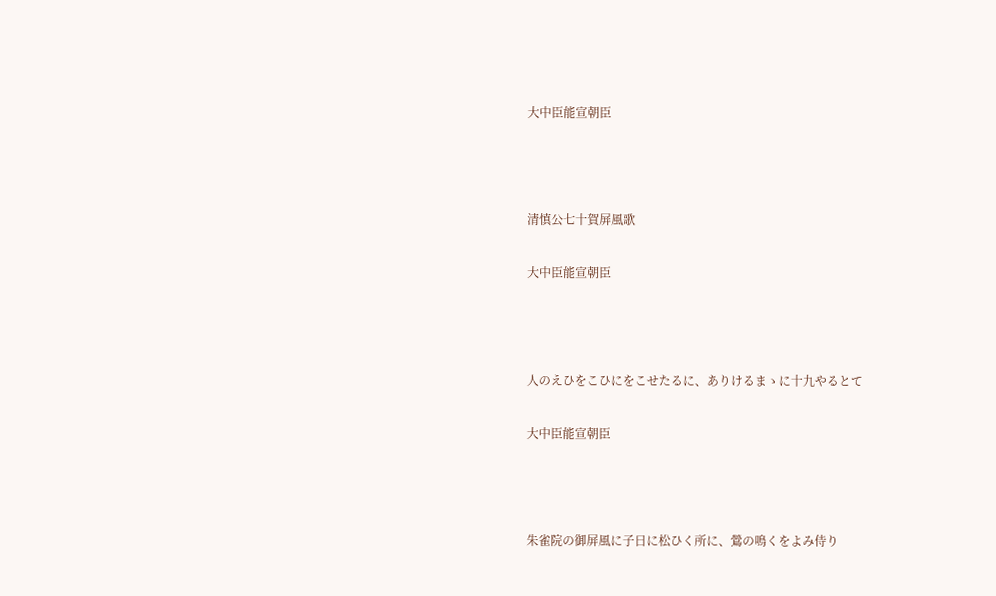大中臣能宣朝臣



清慎公七十賀屏風歌

大中臣能宣朝臣



人のえひをこひにをこせたるに、ありけるまゝに十九やるとて

大中臣能宣朝臣



朱雀院の御屏風に子日に松ひく所に、鶯の鳴くをよみ侍り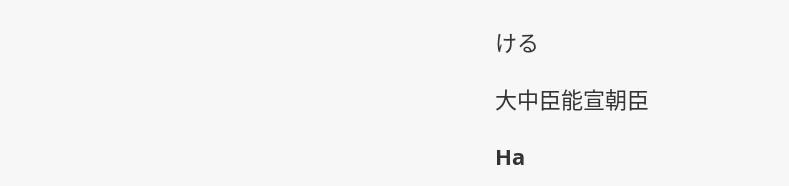ける

大中臣能宣朝臣

На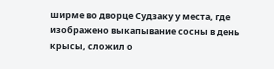ширме во дворце Судзаку у места, где изображено выкапывание сосны в день крысы, сложил о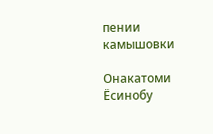пении камышовки

Онакатоми Ёсинобу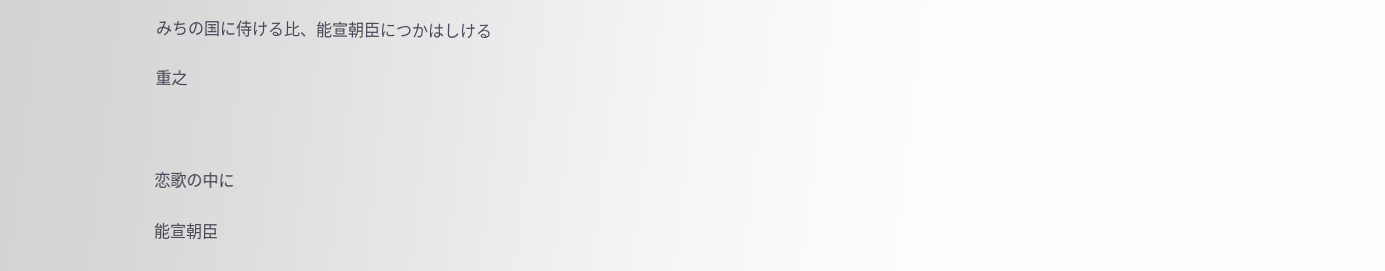みちの国に侍ける比、能宣朝臣につかはしける

重之



恋歌の中に

能宣朝臣